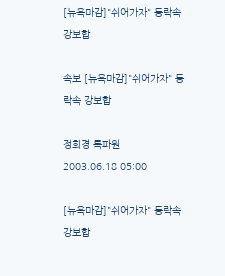[뉴욕마감]"쉬어가자" 등락속 강보합

속보 [뉴욕마감]"쉬어가자" 등락속 강보합

정희경 특파원
2003.06.18 05:00

[뉴욕마감]"쉬어가자" 등락속 강보합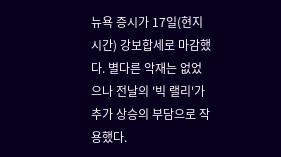뉴욕 증시가 17일(현지시간) 강보합세로 마감했다. 별다른 악재는 없었으나 전날의 '빅 랠리'가 추가 상승의 부담으로 작용했다.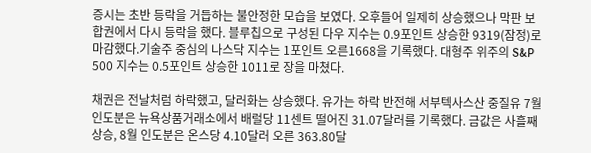증시는 초반 등락을 거듭하는 불안정한 모습을 보였다. 오후들어 일제히 상승했으나 막판 보합권에서 다시 등락을 했다. 블루칩으로 구성된 다우 지수는 0.9포인트 상승한 9319(잠정)로 마감했다.기술주 중심의 나스닥 지수는 1포인트 오른1668을 기록했다. 대형주 위주의 S&P 500 지수는 0.5포인트 상승한 1011로 장을 마쳤다.

채권은 전날처럼 하락했고, 달러화는 상승했다. 유가는 하락 반전해 서부텍사스산 중질유 7월 인도분은 뉴욕상품거래소에서 배럴당 11센트 떨어진 31.07달러를 기록했다. 금값은 사흘째 상승, 8월 인도분은 온스당 4.10달러 오른 363.80달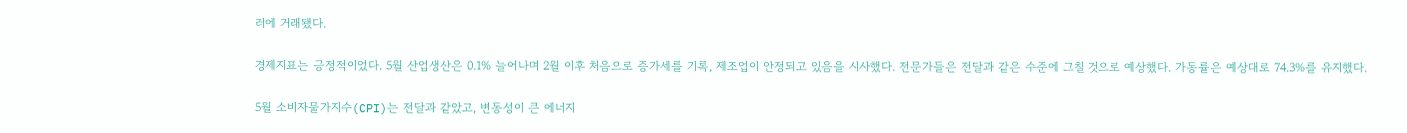러에 거래됐다.

경제지표는 긍정적이었다. 5월 산업생산은 0.1% 늘어나며 2월 이후 처음으로 증가세를 기록, 제조업이 안정되고 있음을 시사했다. 전문가들은 전달과 같은 수준에 그칠 것으로 예상했다. 가동률은 예상대로 74.3%를 유지했다.

5월 소비자물가지수(CPI)는 전달과 같았고, 변동성이 큰 에너지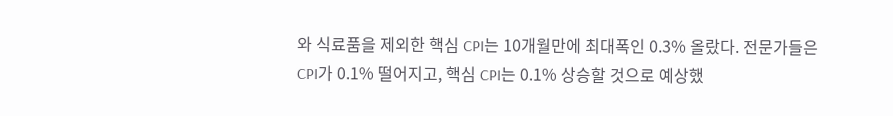와 식료품을 제외한 핵심 CPI는 10개월만에 최대폭인 0.3% 올랐다. 전문가들은 CPI가 0.1% 떨어지고, 핵심 CPI는 0.1% 상승할 것으로 예상했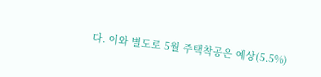다. 이와 별도로 5월 주택착공은 예상(5.5%)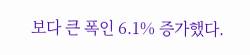보다 큰 폭인 6.1% 증가했다.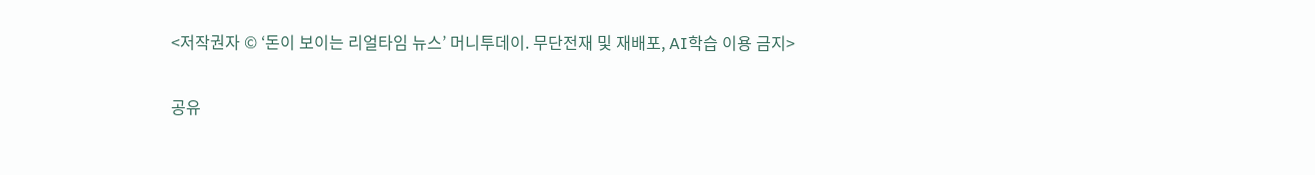<저작권자 © ‘돈이 보이는 리얼타임 뉴스’ 머니투데이. 무단전재 및 재배포, AI학습 이용 금지>

공유